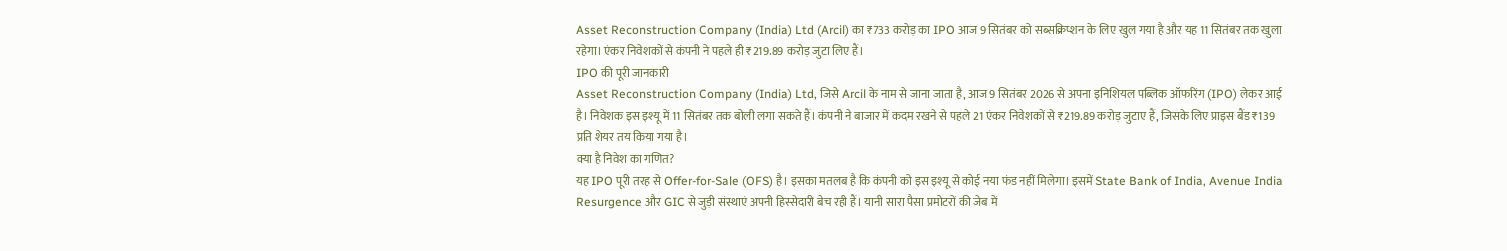Asset Reconstruction Company (India) Ltd (Arcil) का ₹733 करोड़ का IPO आज 9 सितंबर को सब्सक्रिप्शन के लिए खुल गया है और यह 11 सितंबर तक खुला रहेगा। एंकर निवेशकों से कंपनी ने पहले ही ₹219.89 करोड़ जुटा लिए हैं।
IPO की पूरी जानकारी
Asset Reconstruction Company (India) Ltd, जिसे Arcil के नाम से जाना जाता है, आज 9 सितंबर 2026 से अपना इनिशियल पब्लिक ऑफरिंग (IPO) लेकर आई है। निवेशक इस इश्यू में 11 सितंबर तक बोली लगा सकते हैं। कंपनी ने बाजार में कदम रखने से पहले 21 एंकर निवेशकों से ₹219.89 करोड़ जुटाए हैं, जिसके लिए प्राइस बैंड ₹139 प्रति शेयर तय किया गया है।
क्या है निवेश का गणित?
यह IPO पूरी तरह से Offer-for-Sale (OFS) है। इसका मतलब है कि कंपनी को इस इश्यू से कोई नया फंड नहीं मिलेगा। इसमें State Bank of India, Avenue India Resurgence और GIC से जुड़ी संस्थाएं अपनी हिस्सेदारी बेच रही हैं। यानी सारा पैसा प्रमोटरों की जेब में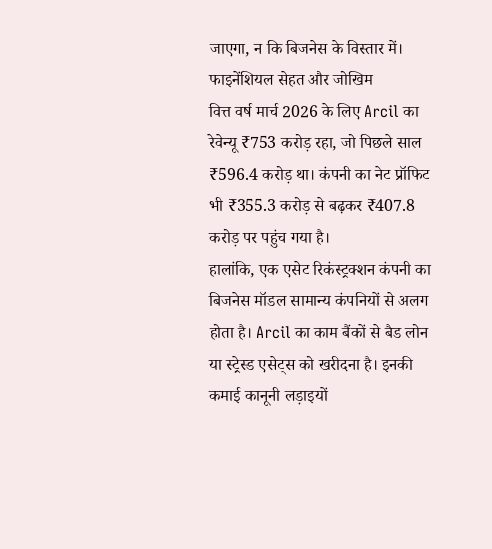जाएगा, न कि बिजनेस के विस्तार में।
फाइनेंशियल सेहत और जोखिम
वित्त वर्ष मार्च 2026 के लिए Arcil का रेवेन्यू ₹753 करोड़ रहा, जो पिछले साल ₹596.4 करोड़ था। कंपनी का नेट प्रॉफिट भी ₹355.3 करोड़ से बढ़कर ₹407.8 करोड़ पर पहुंच गया है।
हालांकि, एक एसेट रिकंस्ट्रक्शन कंपनी का बिजनेस मॉडल सामान्य कंपनियों से अलग होता है। Arcil का काम बैंकों से बैड लोन या स्ट्रेस्ड एसेट्स को खरीदना है। इनकी कमाई कानूनी लड़ाइयों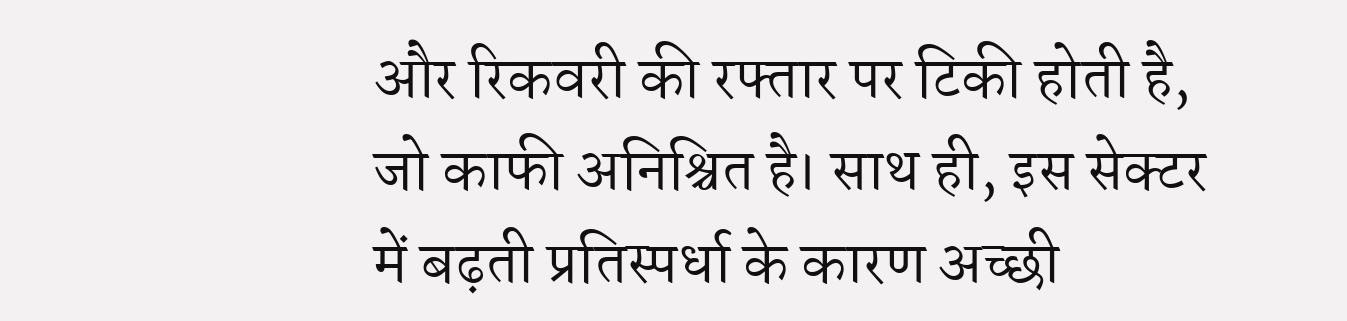और रिकवरी की रफ्तार पर टिकी होती है, जो काफी अनिश्चित है। साथ ही, इस सेक्टर में बढ़ती प्रतिस्पर्धा के कारण अच्छी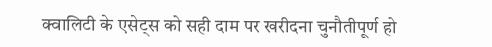क्वालिटी के एसेट्स को सही दाम पर खरीदना चुनौतीपूर्ण हो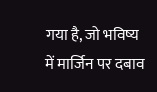गया है, जो भविष्य में मार्जिन पर दबाव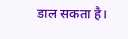डाल सकता है।